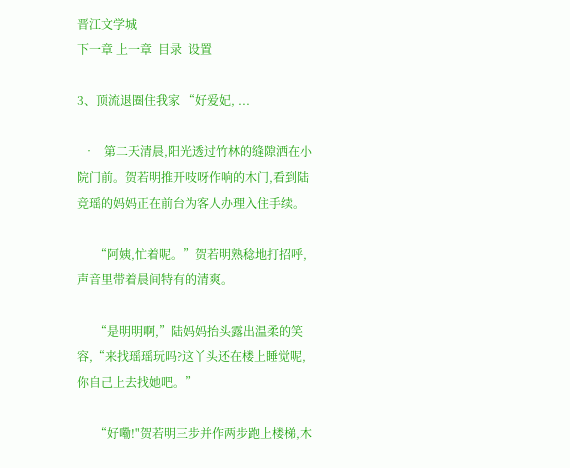晋江文学城
下一章 上一章  目录  设置

3、顶流退圈住我家 “好爱妃, ...

  •   第二天清晨,阳光透过竹林的缝隙洒在小院门前。贺若明推开吱呀作响的木门,看到陆竞瑶的妈妈正在前台为客人办理入住手续。

      “阿姨,忙着呢。”贺若明熟稔地打招呼,声音里带着晨间特有的清爽。

      “是明明啊,”陆妈妈抬头露出温柔的笑容,“来找瑶瑶玩吗?这丫头还在楼上睡觉呢,你自己上去找她吧。”

      “好嘞!"贺若明三步并作两步跑上楼梯,木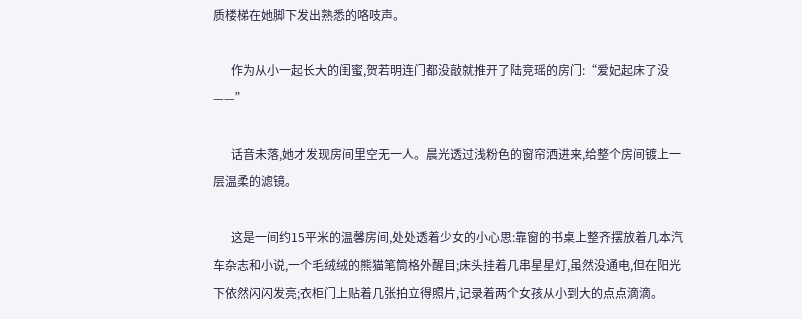质楼梯在她脚下发出熟悉的咯吱声。

      作为从小一起长大的闺蜜,贺若明连门都没敲就推开了陆竞瑶的房门:“爱妃起床了没——”

      话音未落,她才发现房间里空无一人。晨光透过浅粉色的窗帘洒进来,给整个房间镀上一层温柔的滤镜。

      这是一间约15平米的温馨房间,处处透着少女的小心思:靠窗的书桌上整齐摆放着几本汽车杂志和小说,一个毛绒绒的熊猫笔筒格外醒目;床头挂着几串星星灯,虽然没通电,但在阳光下依然闪闪发亮;衣柜门上贴着几张拍立得照片,记录着两个女孩从小到大的点点滴滴。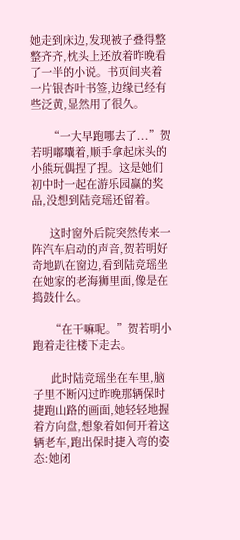她走到床边,发现被子叠得整整齐齐,枕头上还放着昨晚看了一半的小说。书页间夹着一片银杏叶书签,边缘已经有些泛黄,显然用了很久。

      “一大早跑哪去了...”贺若明嘟囔着,顺手拿起床头的小熊玩偶捏了捏。这是她们初中时一起在游乐园赢的奖品,没想到陆竞瑶还留着。

      这时窗外后院突然传来一阵汽车启动的声音,贺若明好奇地趴在窗边,看到陆竞瑶坐在她家的老海狮里面,像是在捣鼓什么。

      “在干嘛呢。”贺若明小跑着走往楼下走去。

      此时陆竞瑶坐在车里,脑子里不断闪过昨晚那辆保时捷跑山路的画面,她轻轻地握着方向盘,想象着如何开着这辆老车,跑出保时捷入弯的姿态:她闭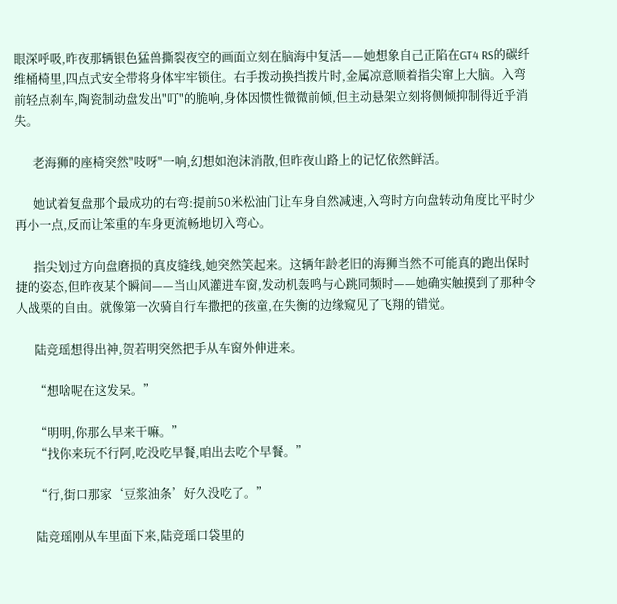眼深呼吸,昨夜那辆银色猛兽撕裂夜空的画面立刻在脑海中复活——她想象自己正陷在GT4 RS的碳纤维桶椅里,四点式安全带将身体牢牢锁住。右手拨动换挡拨片时,金属凉意顺着指尖窜上大脑。入弯前轻点刹车,陶瓷制动盘发出"叮"的脆响,身体因惯性微微前倾,但主动悬架立刻将侧倾抑制得近乎消失。

      老海狮的座椅突然"吱呀"一响,幻想如泡沫消散,但昨夜山路上的记忆依然鲜活。

      她试着复盘那个最成功的右弯:提前50米松油门让车身自然减速,入弯时方向盘转动角度比平时少再小一点,反而让笨重的车身更流畅地切入弯心。

      指尖划过方向盘磨损的真皮缝线,她突然笑起来。这辆年龄老旧的海狮当然不可能真的跑出保时捷的姿态,但昨夜某个瞬间——当山风灌进车窗,发动机轰鸣与心跳同频时——她确实触摸到了那种令人战栗的自由。就像第一次骑自行车撒把的孩童,在失衡的边缘窥见了飞翔的错觉。

      陆竞瑶想得出神,贺若明突然把手从车窗外伸进来。

      “想啥呢在这发呆。”

      “明明,你那么早来干嘛。”
      “找你来玩不行阿,吃没吃早餐,咱出去吃个早餐。”

      “行,街口那家‘豆浆油条’好久没吃了。”

      陆竞瑶刚从车里面下来,陆竞瑶口袋里的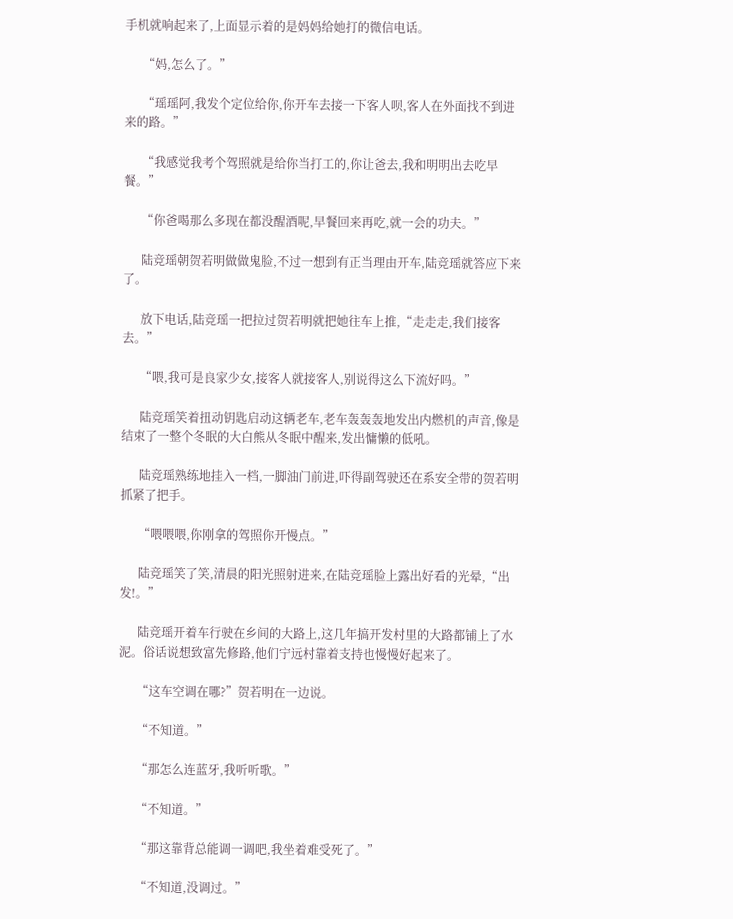手机就响起来了,上面显示着的是妈妈给她打的微信电话。

      “妈,怎么了。”

      “瑶瑶阿,我发个定位给你,你开车去接一下客人呗,客人在外面找不到进来的路。”

      “我感觉我考个驾照就是给你当打工的,你让爸去,我和明明出去吃早餐。”

      “你爸喝那么多现在都没醒酒呢,早餐回来再吃,就一会的功夫。”

      陆竞瑶朝贺若明做做鬼脸,不过一想到有正当理由开车,陆竞瑶就答应下来了。

      放下电话,陆竞瑶一把拉过贺若明就把她往车上推,“走走走,我们接客去。”

      “喂,我可是良家少女,接客人就接客人,别说得这么下流好吗。”

      陆竞瑶笑着扭动钥匙启动这辆老车,老车轰轰轰地发出内燃机的声音,像是结束了一整个冬眠的大白熊从冬眠中醒来,发出慵懒的低吼。

      陆竞瑶熟练地挂入一档,一脚油门前进,吓得副驾驶还在系安全带的贺若明抓紧了把手。

      “喂喂喂,你刚拿的驾照你开慢点。”

      陆竞瑶笑了笑,清晨的阳光照射进来,在陆竞瑶脸上露出好看的光晕,“出发!。”

      陆竞瑶开着车行驶在乡间的大路上,这几年搞开发村里的大路都铺上了水泥。俗话说想致富先修路,他们宁远村靠着支持也慢慢好起来了。

      “这车空调在哪?”贺若明在一边说。

      “不知道。”

      “那怎么连蓝牙,我听听歌。”

      “不知道。”

      “那这靠背总能调一调吧,我坐着难受死了。”

      “不知道,没调过。”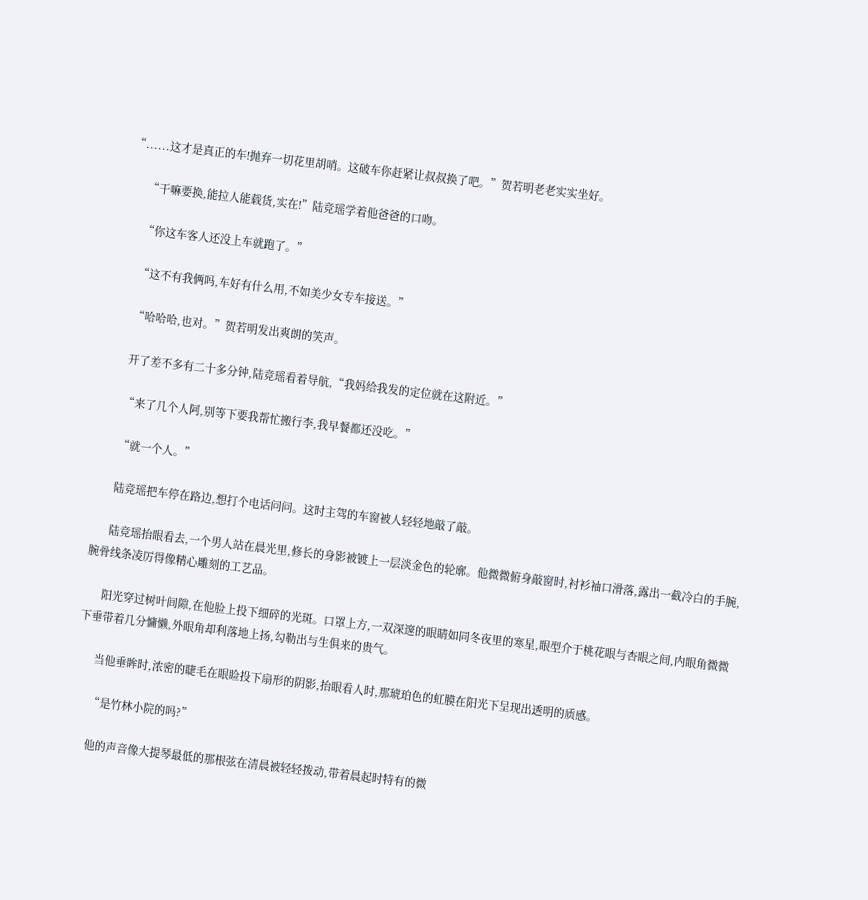“......这才是真正的车!抛弃一切花里胡哨。这破车你赶紧让叔叔换了吧。”贺若明老老实实坐好。

      “干嘛要换,能拉人能载货,实在!”陆竞瑶学着他爸爸的口吻。

      “你这车客人还没上车就跑了。”

      “这不有我俩吗,车好有什么用,不如美少女专车接送。”

      “哈哈哈,也对。”贺若明发出爽朗的笑声。

      开了差不多有二十多分钟,陆竞瑶看着导航,“我妈给我发的定位就在这附近。”

      “来了几个人阿,别等下要我帮忙搬行李,我早餐都还没吃。”

      “就一个人。”

      陆竞瑶把车停在路边,想打个电话问问。这时主驾的车窗被人轻轻地敲了敲。

      陆竞瑶抬眼看去,一个男人站在晨光里,修长的身影被镀上一层淡金色的轮廓。他微微俯身敲窗时,衬衫袖口滑落,露出一截冷白的手腕,腕骨线条凌厉得像精心雕刻的工艺品。

      阳光穿过树叶间隙,在他脸上投下细碎的光斑。口罩上方,一双深邃的眼睛如同冬夜里的寒星,眼型介于桃花眼与杏眼之间,内眼角微微下垂带着几分慵懒,外眼角却利落地上扬,勾勒出与生俱来的贵气。

      当他垂眸时,浓密的睫毛在眼睑投下扇形的阴影,抬眼看人时,那琥珀色的虹膜在阳光下呈现出透明的质感。

      “是竹林小院的吗?”

      他的声音像大提琴最低的那根弦在清晨被轻轻拨动,带着晨起时特有的微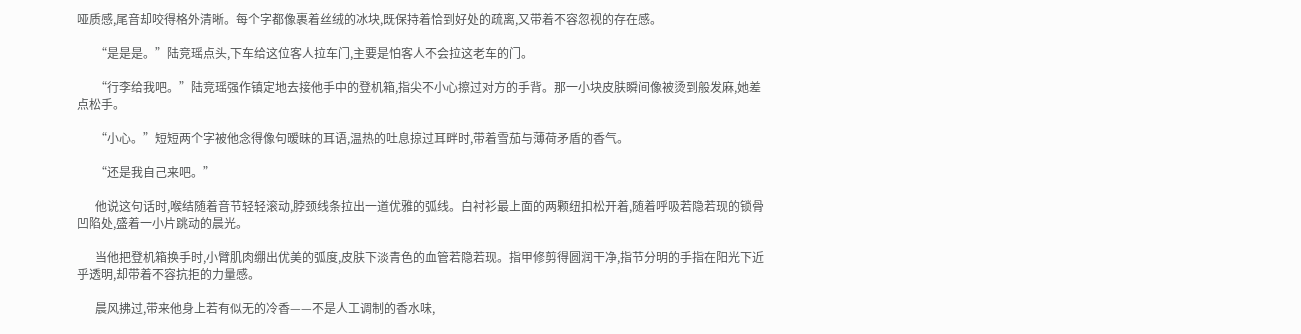哑质感,尾音却咬得格外清晰。每个字都像裹着丝绒的冰块,既保持着恰到好处的疏离,又带着不容忽视的存在感。

      “是是是。”陆竞瑶点头,下车给这位客人拉车门,主要是怕客人不会拉这老车的门。

      “行李给我吧。”陆竞瑶强作镇定地去接他手中的登机箱,指尖不小心擦过对方的手背。那一小块皮肤瞬间像被烫到般发麻,她差点松手。

      “小心。”短短两个字被他念得像句暧昧的耳语,温热的吐息掠过耳畔时,带着雪茄与薄荷矛盾的香气。

      “还是我自己来吧。”

      他说这句话时,喉结随着音节轻轻滚动,脖颈线条拉出一道优雅的弧线。白衬衫最上面的两颗纽扣松开着,随着呼吸若隐若现的锁骨凹陷处,盛着一小片跳动的晨光。

      当他把登机箱换手时,小臂肌肉绷出优美的弧度,皮肤下淡青色的血管若隐若现。指甲修剪得圆润干净,指节分明的手指在阳光下近乎透明,却带着不容抗拒的力量感。

      晨风拂过,带来他身上若有似无的冷香——不是人工调制的香水味,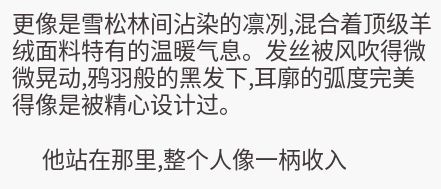更像是雪松林间沾染的凛冽,混合着顶级羊绒面料特有的温暖气息。发丝被风吹得微微晃动,鸦羽般的黑发下,耳廓的弧度完美得像是被精心设计过。

      他站在那里,整个人像一柄收入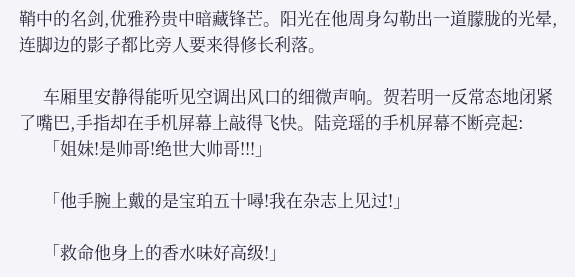鞘中的名剑,优雅矜贵中暗藏锋芒。阳光在他周身勾勒出一道朦胧的光晕,连脚边的影子都比旁人要来得修长利落。

      车厢里安静得能听见空调出风口的细微声响。贺若明一反常态地闭紧了嘴巴,手指却在手机屏幕上敲得飞快。陆竞瑶的手机屏幕不断亮起:
      「姐妹!是帅哥!绝世大帅哥!!!」

      「他手腕上戴的是宝珀五十噚!我在杂志上见过!」

      「救命他身上的香水味好高级!」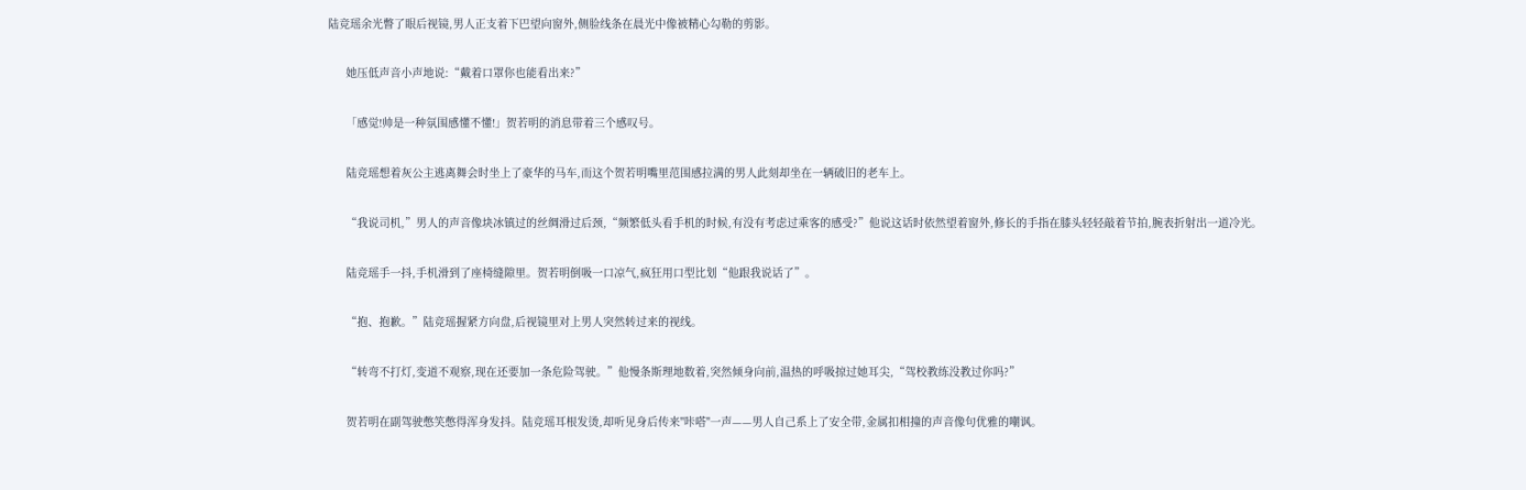陆竞瑶余光瞥了眼后视镜,男人正支着下巴望向窗外,侧脸线条在晨光中像被精心勾勒的剪影。

      她压低声音小声地说:“戴着口罩你也能看出来?”

      「感觉!帅是一种氛围感懂不懂!」贺若明的消息带着三个感叹号。

      陆竞瑶想着灰公主逃离舞会时坐上了豪华的马车,而这个贺若明嘴里范围感拉满的男人此刻却坐在一辆破旧的老车上。

      “我说司机,”男人的声音像块冰镇过的丝绸滑过后颈,“频繁低头看手机的时候,有没有考虑过乘客的感受?”他说这话时依然望着窗外,修长的手指在膝头轻轻敲着节拍,腕表折射出一道冷光。

      陆竞瑶手一抖,手机滑到了座椅缝隙里。贺若明倒吸一口凉气,疯狂用口型比划“他跟我说话了”。

      “抱、抱歉。”陆竞瑶握紧方向盘,后视镜里对上男人突然转过来的视线。

      “转弯不打灯,变道不观察,现在还要加一条危险驾驶。”他慢条斯理地数着,突然倾身向前,温热的呼吸掠过她耳尖,“驾校教练没教过你吗?”

      贺若明在副驾驶憋笑憋得浑身发抖。陆竞瑶耳根发烫,却听见身后传来"咔嗒"一声——男人自己系上了安全带,金属扣相撞的声音像句优雅的嘲讽。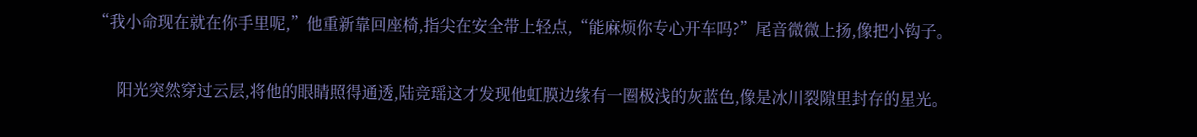“我小命现在就在你手里呢,”他重新靠回座椅,指尖在安全带上轻点,“能麻烦你专心开车吗?”尾音微微上扬,像把小钩子。

      阳光突然穿过云层,将他的眼睛照得通透,陆竞瑶这才发现他虹膜边缘有一圈极浅的灰蓝色,像是冰川裂隙里封存的星光。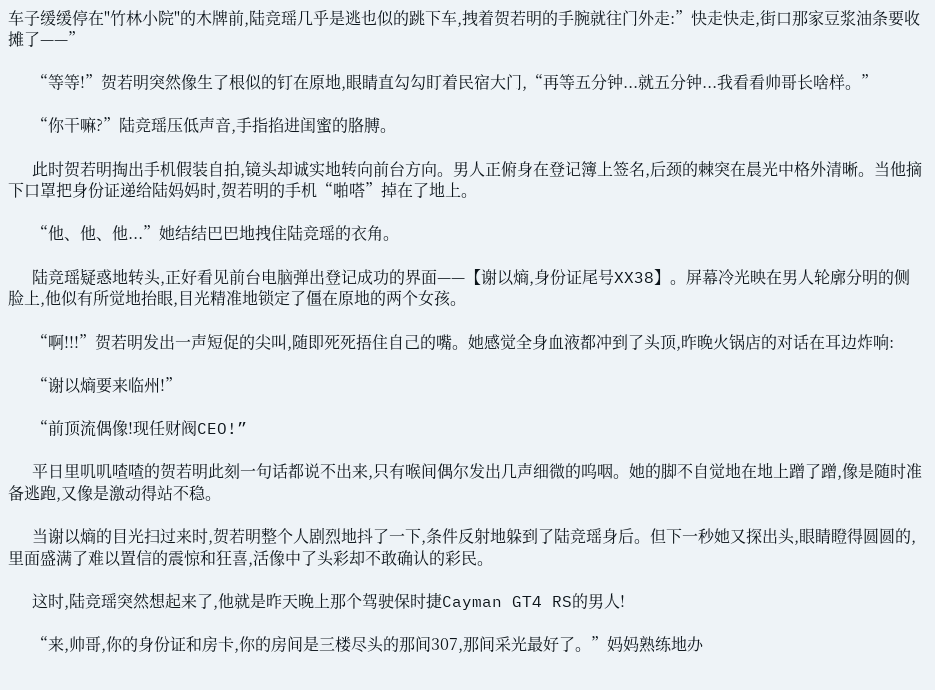车子缓缓停在"竹林小院"的木牌前,陆竞瑶几乎是逃也似的跳下车,拽着贺若明的手腕就往门外走:”快走快走,街口那家豆浆油条要收摊了——”

      “等等!”贺若明突然像生了根似的钉在原地,眼睛直勾勾盯着民宿大门,“再等五分钟...就五分钟...我看看帅哥长啥样。”

      “你干嘛?”陆竞瑶压低声音,手指掐进闺蜜的胳膊。

      此时贺若明掏出手机假装自拍,镜头却诚实地转向前台方向。男人正俯身在登记簿上签名,后颈的棘突在晨光中格外清晰。当他摘下口罩把身份证递给陆妈妈时,贺若明的手机“啪嗒”掉在了地上。

      “他、他、他...”她结结巴巴地拽住陆竞瑶的衣角。

      陆竞瑶疑惑地转头,正好看见前台电脑弹出登记成功的界面——【谢以熵,身份证尾号XX38】。屏幕冷光映在男人轮廓分明的侧脸上,他似有所觉地抬眼,目光精准地锁定了僵在原地的两个女孩。

      “啊!!!”贺若明发出一声短促的尖叫,随即死死捂住自己的嘴。她感觉全身血液都冲到了头顶,昨晚火锅店的对话在耳边炸响:

      “谢以熵要来临州!”

      “前顶流偶像!现任财阀CEO!”

      平日里叽叽喳喳的贺若明此刻一句话都说不出来,只有喉间偶尔发出几声细微的呜咽。她的脚不自觉地在地上蹭了蹭,像是随时准备逃跑,又像是激动得站不稳。

      当谢以熵的目光扫过来时,贺若明整个人剧烈地抖了一下,条件反射地躲到了陆竞瑶身后。但下一秒她又探出头,眼睛瞪得圆圆的,里面盛满了难以置信的震惊和狂喜,活像中了头彩却不敢确认的彩民。

      这时,陆竞瑶突然想起来了,他就是昨天晚上那个驾驶保时捷Cayman GT4 RS的男人!

      “来,帅哥,你的身份证和房卡,你的房间是三楼尽头的那间307,那间采光最好了。”妈妈熟练地办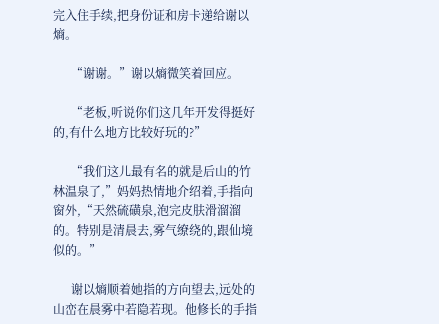完入住手续,把身份证和房卡递给谢以熵。

      “谢谢。”谢以熵微笑着回应。

      “老板,听说你们这几年开发得挺好的,有什么地方比较好玩的?”

      “我们这儿最有名的就是后山的竹林温泉了,”妈妈热情地介绍着,手指向窗外,“天然硫磺泉,泡完皮肤滑溜溜的。特别是清晨去,雾气缭绕的,跟仙境似的。”

      谢以熵顺着她指的方向望去,远处的山峦在晨雾中若隐若现。他修长的手指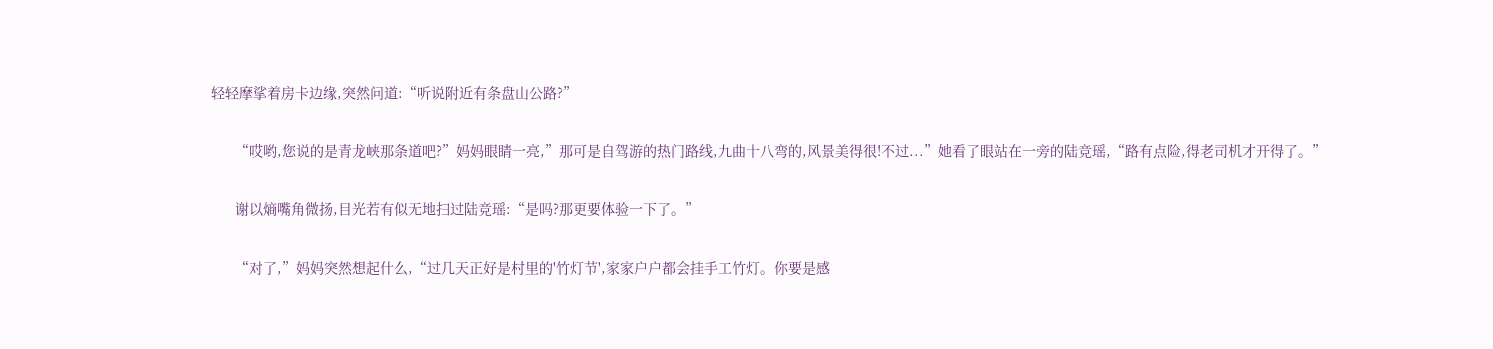轻轻摩挲着房卡边缘,突然问道:“听说附近有条盘山公路?”

      “哎哟,您说的是青龙峡那条道吧?”妈妈眼睛一亮,”那可是自驾游的热门路线,九曲十八弯的,风景美得很!不过...”她看了眼站在一旁的陆竞瑶,“路有点险,得老司机才开得了。”

      谢以熵嘴角微扬,目光若有似无地扫过陆竞瑶:“是吗?那更要体验一下了。”

      “对了,”妈妈突然想起什么,“过几天正好是村里的'竹灯节',家家户户都会挂手工竹灯。你要是感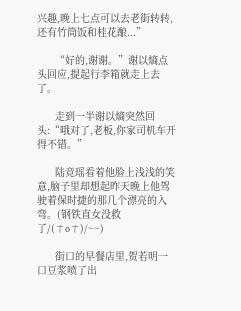兴趣,晚上七点可以去老街转转,还有竹筒饭和桂花酿...”

      “好的,谢谢。”谢以熵点头回应,提起行李箱就走上去了。

      走到一半谢以熵突然回头:“哦对了,老板,你家司机车开得不错。”

      陆竞瑶看着他脸上浅浅的笑意,脑子里却想起昨天晚上他驾驶着保时捷的那几个漂亮的入弯。(钢铁直女没救了/(ㄒoㄒ)/~~)

      街口的早餐店里,贺若明一口豆浆喷了出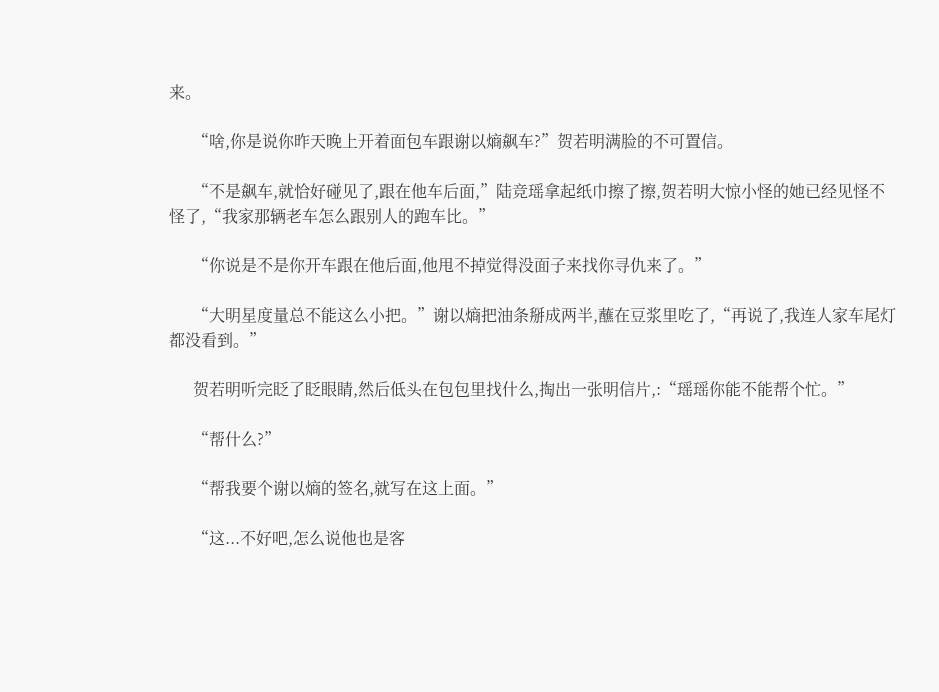来。

      “啥,你是说你昨天晚上开着面包车跟谢以熵飙车?”贺若明满脸的不可置信。

      “不是飙车,就恰好碰见了,跟在他车后面,”陆竞瑶拿起纸巾擦了擦,贺若明大惊小怪的她已经见怪不怪了,“我家那辆老车怎么跟别人的跑车比。”

      “你说是不是你开车跟在他后面,他甩不掉觉得没面子来找你寻仇来了。”

      “大明星度量总不能这么小把。”谢以熵把油条掰成两半,蘸在豆浆里吃了,“再说了,我连人家车尾灯都没看到。”

      贺若明听完眨了眨眼睛,然后低头在包包里找什么,掏出一张明信片,:“瑶瑶你能不能帮个忙。”

      “帮什么?”

      “帮我要个谢以熵的签名,就写在这上面。”

      “这...不好吧,怎么说他也是客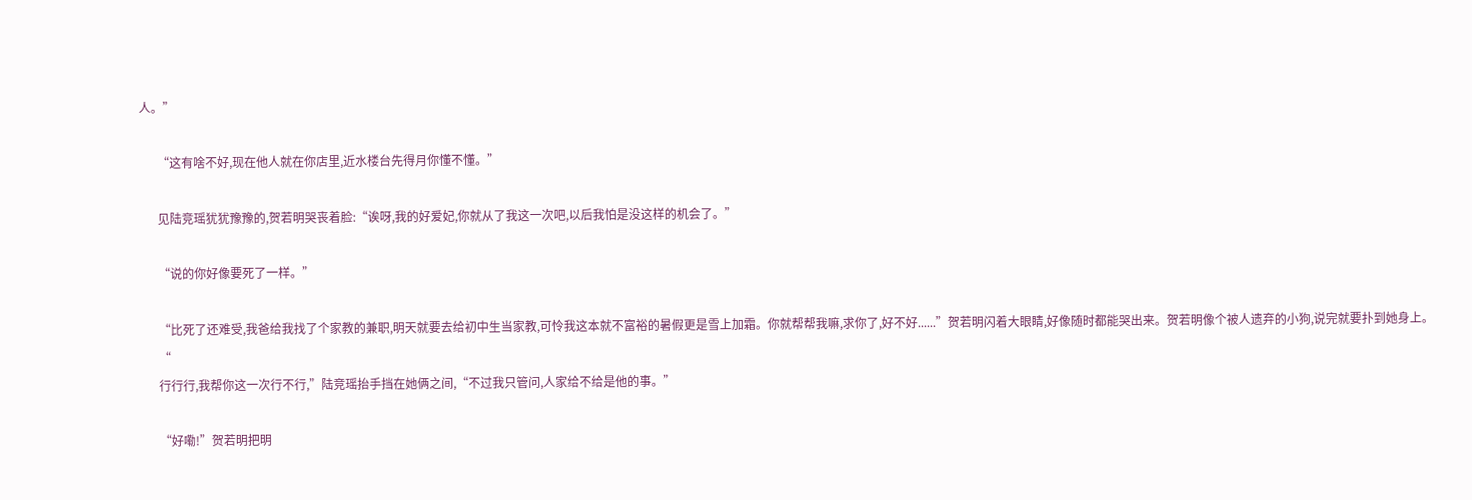人。”

      “这有啥不好,现在他人就在你店里,近水楼台先得月你懂不懂。”

      见陆竞瑶犹犹豫豫的,贺若明哭丧着脸:“诶呀,我的好爱妃,你就从了我这一次吧,以后我怕是没这样的机会了。”

      “说的你好像要死了一样。”

      “比死了还难受,我爸给我找了个家教的兼职,明天就要去给初中生当家教,可怜我这本就不富裕的暑假更是雪上加霜。你就帮帮我嘛,求你了,好不好......”贺若明闪着大眼睛,好像随时都能哭出来。贺若明像个被人遗弃的小狗,说完就要扑到她身上。
      “
      行行行,我帮你这一次行不行,”陆竞瑶抬手挡在她俩之间,“不过我只管问,人家给不给是他的事。”

      “好嘞!”贺若明把明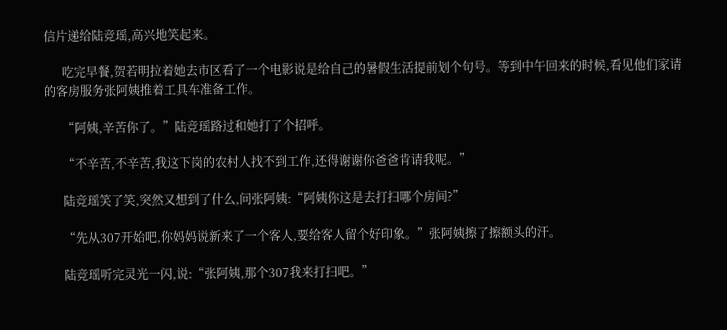信片递给陆竞瑶,高兴地笑起来。

      吃完早餐,贺若明拉着她去市区看了一个电影说是给自己的暑假生活提前划个句号。等到中午回来的时候,看见他们家请的客房服务张阿姨推着工具车准备工作。

      “阿姨,辛苦你了。”陆竞瑶路过和她打了个招呼。

      “不辛苦,不辛苦,我这下岗的农村人找不到工作,还得谢谢你爸爸肯请我呢。”

      陆竞瑶笑了笑,突然又想到了什么,问张阿姨:“阿姨你这是去打扫哪个房间?”

      “先从307开始吧,你妈妈说新来了一个客人,要给客人留个好印象。”张阿姨擦了擦额头的汗。

      陆竞瑶听完灵光一闪,说:“张阿姨,那个307我来打扫吧。”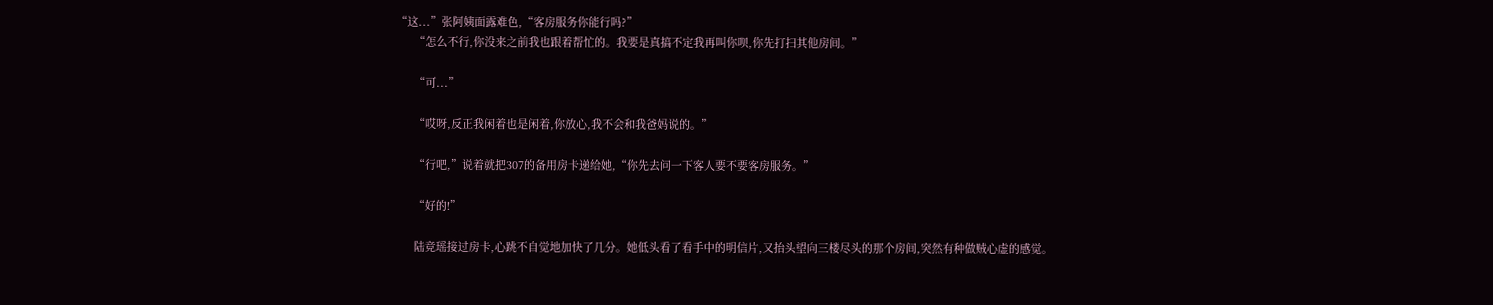“这...”张阿姨面露难色,“客房服务你能行吗?”
      “怎么不行,你没来之前我也跟着帮忙的。我要是真搞不定我再叫你呗,你先打扫其他房间。”

      “可...”

      “哎呀,反正我闲着也是闲着,你放心,我不会和我爸妈说的。”

      “行吧,”说着就把307的备用房卡递给她,“你先去问一下客人要不要客房服务。”

      “好的!”

      陆竞瑶接过房卡,心跳不自觉地加快了几分。她低头看了看手中的明信片,又抬头望向三楼尽头的那个房间,突然有种做贼心虚的感觉。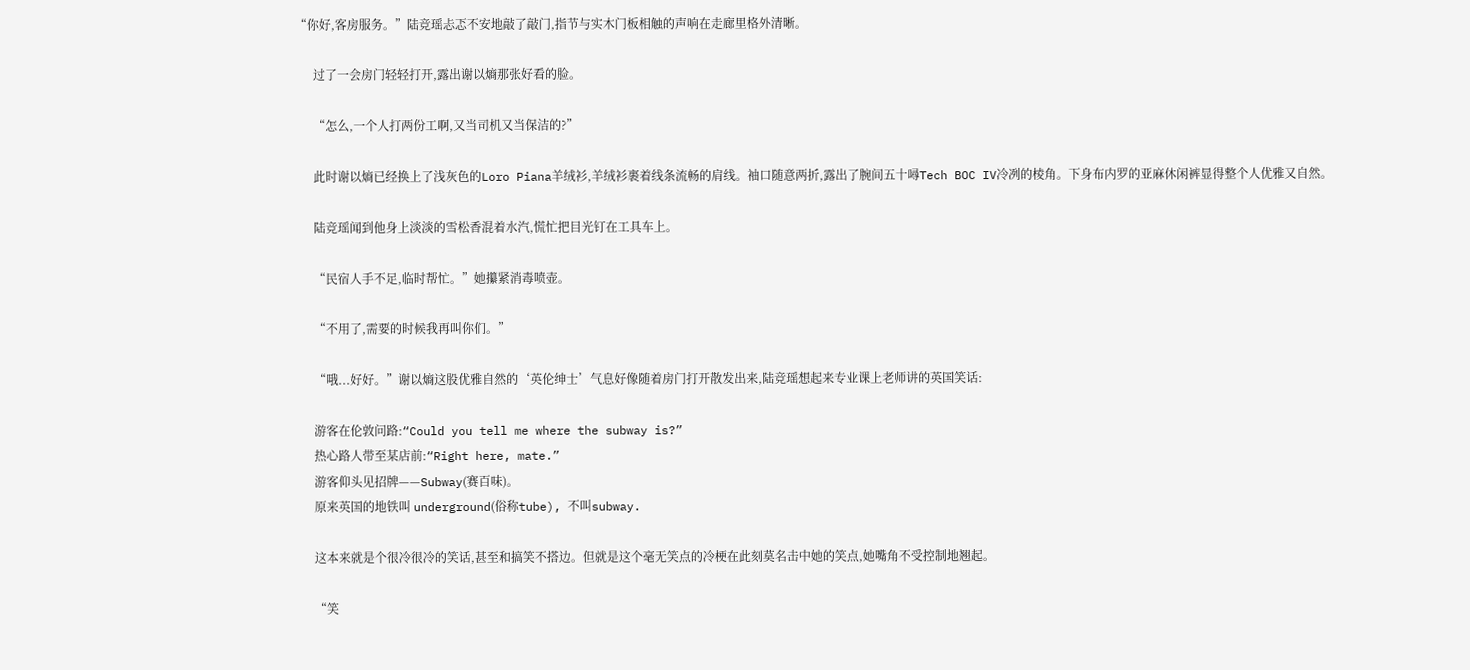“你好,客房服务。”陆竞瑶忐忑不安地敲了敲门,指节与实木门板相触的声响在走廊里格外清晰。

      过了一会房门轻轻打开,露出谢以熵那张好看的脸。

      “怎么,一个人打两份工啊,又当司机又当保洁的?”

      此时谢以熵已经换上了浅灰色的Loro Piana羊绒衫,羊绒衫裹着线条流畅的肩线。袖口随意两折,露出了腕间五十噚Tech BOC IV冷冽的棱角。下身布内罗的亚麻休闲裤显得整个人优雅又自然。

      陆竞瑶闻到他身上淡淡的雪松香混着水汽,慌忙把目光钉在工具车上。

      “民宿人手不足,临时帮忙。”她攥紧消毒喷壶。

      “不用了,需要的时候我再叫你们。”

      “哦...好好。”谢以熵这股优雅自然的‘英伦绅士’气息好像随着房门打开散发出来,陆竞瑶想起来专业课上老师讲的英国笑话:

      游客在伦敦问路:“Could you tell me where the subway is?”
      热心路人带至某店前:“Right here, mate.”
      游客仰头见招牌——Subway(赛百味)。
      原来英国的地铁叫 underground(俗称tube), 不叫subway.

      这本来就是个很冷很冷的笑话,甚至和搞笑不搭边。但就是这个毫无笑点的冷梗在此刻莫名击中她的笑点,她嘴角不受控制地翘起。

      “笑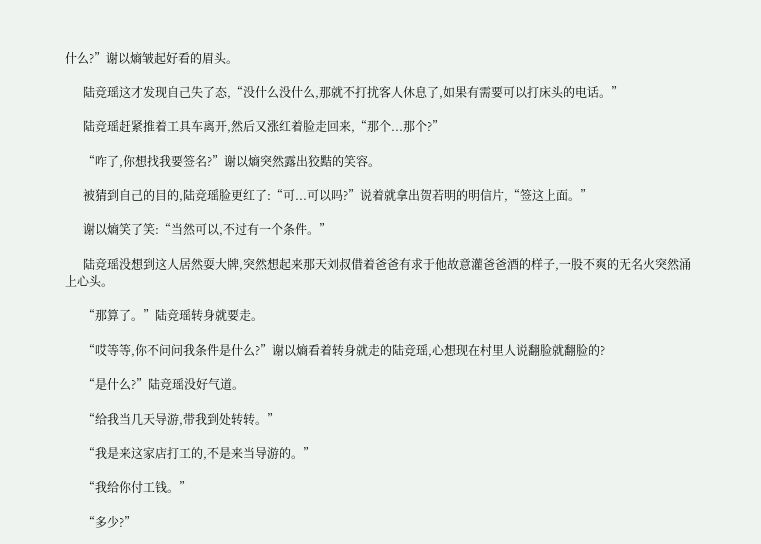什么?”谢以熵皱起好看的眉头。

      陆竞瑶这才发现自己失了态,“没什么没什么,那就不打扰客人休息了,如果有需要可以打床头的电话。”

      陆竞瑶赶紧推着工具车离开,然后又涨红着脸走回来,“那个...那个?”

      “咋了,你想找我要签名?”谢以熵突然露出狡黠的笑容。

      被猜到自己的目的,陆竞瑶脸更红了:“可...可以吗?”说着就拿出贺若明的明信片,“签这上面。”

      谢以熵笑了笑:“当然可以,不过有一个条件。”

      陆竞瑶没想到这人居然耍大牌,突然想起来那天刘叔借着爸爸有求于他故意灌爸爸酒的样子,一股不爽的无名火突然涌上心头。

      “那算了。”陆竞瑶转身就要走。

      “哎等等,你不问问我条件是什么?”谢以熵看着转身就走的陆竞瑶,心想现在村里人说翻脸就翻脸的?

      “是什么?”陆竞瑶没好气道。

      “给我当几天导游,带我到处转转。”

      “我是来这家店打工的,不是来当导游的。”

      “我给你付工钱。”

      “多少?”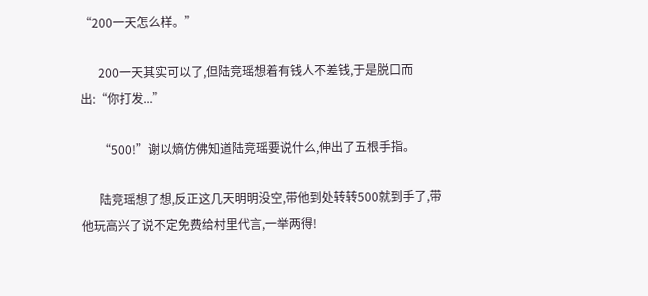“200一天怎么样。”

      200一天其实可以了,但陆竞瑶想着有钱人不差钱,于是脱口而出:“你打发...”

      “500!”谢以熵仿佛知道陆竞瑶要说什么,伸出了五根手指。

      陆竞瑶想了想,反正这几天明明没空,带他到处转转500就到手了,带他玩高兴了说不定免费给村里代言,一举两得!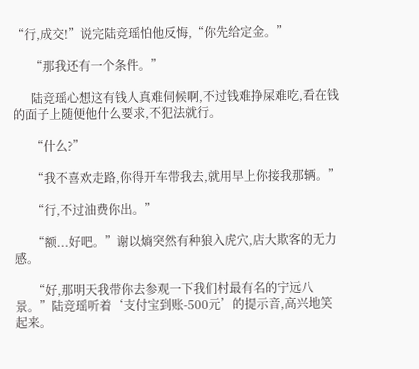“行,成交!”说完陆竞瑶怕他反悔,“你先给定金。”

      “那我还有一个条件。”

      陆竞瑶心想这有钱人真难伺候啊,不过钱难挣屎难吃,看在钱的面子上随便他什么要求,不犯法就行。

      “什么?”

      “我不喜欢走路,你得开车带我去,就用早上你接我那辆。”

      “行,不过油费你出。”

      “额...好吧。”谢以熵突然有种狼入虎穴,店大欺客的无力感。

      “好,那明天我带你去参观一下我们村最有名的宁远八景。”陆竞瑶听着‘支付宝到账-500元’的提示音,高兴地笑起来。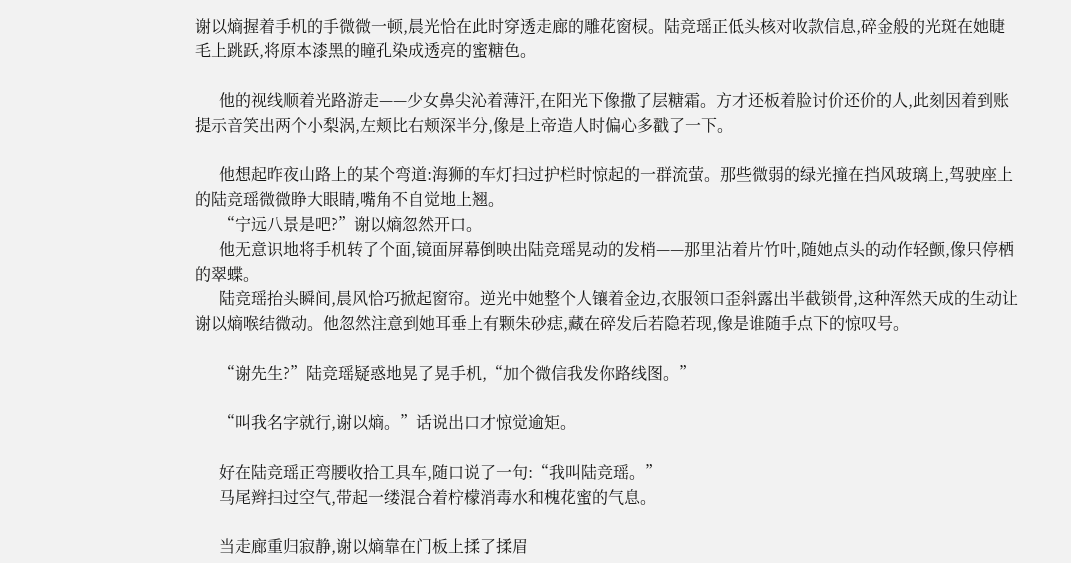谢以熵握着手机的手微微一顿,晨光恰在此时穿透走廊的雕花窗棂。陆竞瑶正低头核对收款信息,碎金般的光斑在她睫毛上跳跃,将原本漆黑的瞳孔染成透亮的蜜糖色。

      他的视线顺着光路游走——少女鼻尖沁着薄汗,在阳光下像撒了层糖霜。方才还板着脸讨价还价的人,此刻因着到账提示音笑出两个小梨涡,左颊比右颊深半分,像是上帝造人时偏心多戳了一下。

      他想起昨夜山路上的某个弯道:海狮的车灯扫过护栏时惊起的一群流萤。那些微弱的绿光撞在挡风玻璃上,驾驶座上的陆竞瑶微微睁大眼睛,嘴角不自觉地上翘。
      “宁远八景是吧?”谢以熵忽然开口。
      他无意识地将手机转了个面,镜面屏幕倒映出陆竞瑶晃动的发梢——那里沾着片竹叶,随她点头的动作轻颤,像只停栖的翠蝶。
      陆竞瑶抬头瞬间,晨风恰巧掀起窗帘。逆光中她整个人镶着金边,衣服领口歪斜露出半截锁骨,这种浑然天成的生动让谢以熵喉结微动。他忽然注意到她耳垂上有颗朱砂痣,藏在碎发后若隐若现,像是谁随手点下的惊叹号。

      “谢先生?”陆竞瑶疑惑地晃了晃手机,“加个微信我发你路线图。”

      “叫我名字就行,谢以熵。”话说出口才惊觉逾矩。

      好在陆竞瑶正弯腰收拾工具车,随口说了一句:“我叫陆竞瑶。”
      马尾辫扫过空气,带起一缕混合着柠檬消毒水和槐花蜜的气息。

      当走廊重归寂静,谢以熵靠在门板上揉了揉眉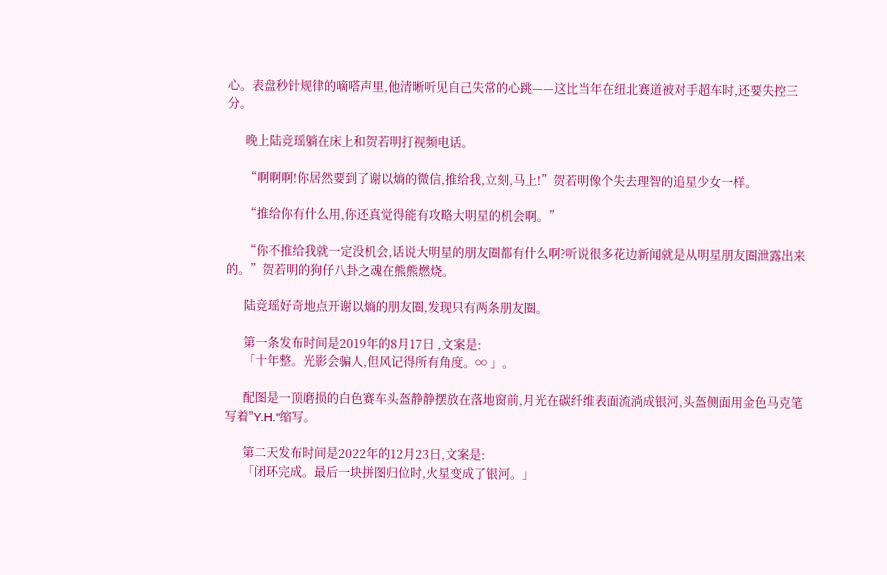心。表盘秒针规律的嘀嗒声里,他清晰听见自己失常的心跳——这比当年在纽北赛道被对手超车时,还要失控三分。

      晚上陆竞瑶躺在床上和贺若明打视频电话。

      “啊啊啊!你居然要到了谢以熵的微信,推给我,立刻,马上!”贺若明像个失去理智的追星少女一样。

      “推给你有什么用,你还真觉得能有攻略大明星的机会啊。”

      “你不推给我就一定没机会,话说大明星的朋友圈都有什么啊?听说很多花边新闻就是从明星朋友圈泄露出来的。”贺若明的狗仔八卦之魂在熊熊燃烧。

      陆竞瑶好奇地点开谢以熵的朋友圈,发现只有两条朋友圈。

      第一条发布时间是2019年的8月17日 ,文案是:
      「十年整。光影会骗人,但风记得所有角度。∞ 」。

      配图是一顶磨损的白色赛车头盔静静摆放在落地窗前,月光在碳纤维表面流淌成银河,头盔侧面用金色马克笔写着"Y.H."缩写。

      第二天发布时间是2022年的12月23日,文案是:
      「闭环完成。最后一块拼图归位时,火星变成了银河。」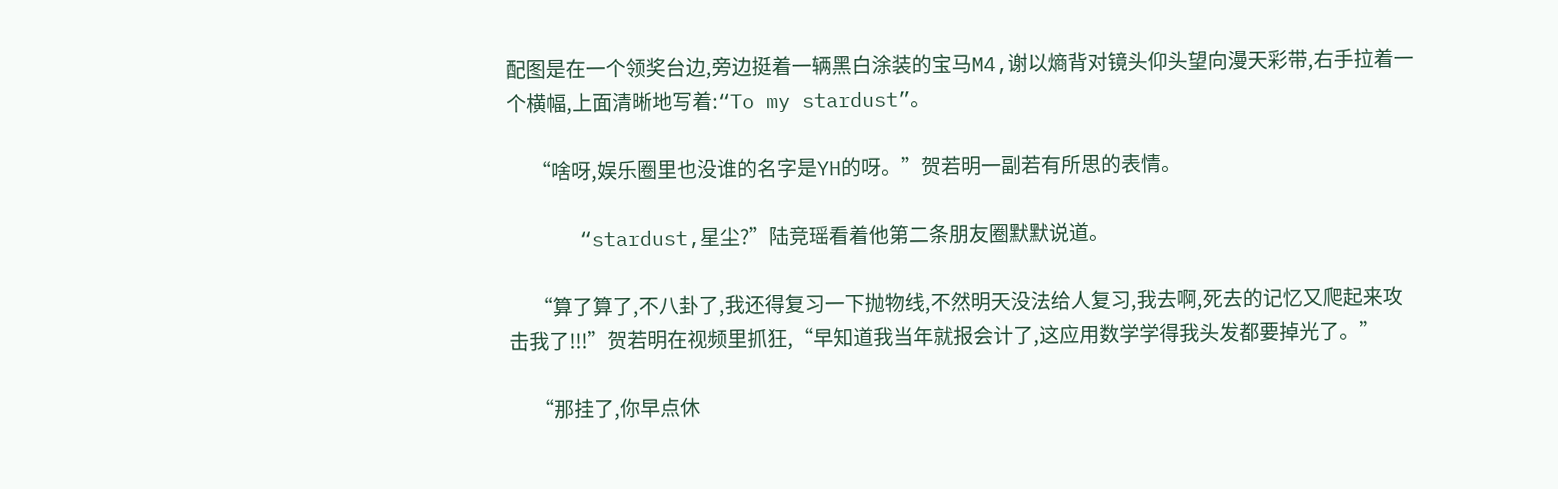配图是在一个领奖台边,旁边挺着一辆黑白涂装的宝马M4,谢以熵背对镜头仰头望向漫天彩带,右手拉着一个横幅,上面清晰地写着:“To my stardust”。

      “啥呀,娱乐圈里也没谁的名字是YH的呀。”贺若明一副若有所思的表情。

      “stardust,星尘?”陆竞瑶看着他第二条朋友圈默默说道。

      “算了算了,不八卦了,我还得复习一下抛物线,不然明天没法给人复习,我去啊,死去的记忆又爬起来攻击我了!!!”贺若明在视频里抓狂,“早知道我当年就报会计了,这应用数学学得我头发都要掉光了。”

      “那挂了,你早点休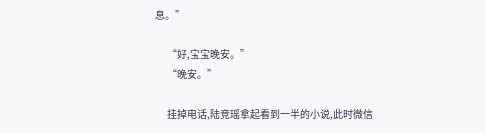息。”

      “好,宝宝晚安。”
      “晚安。”

      挂掉电话,陆竞瑶拿起看到一半的小说,此时微信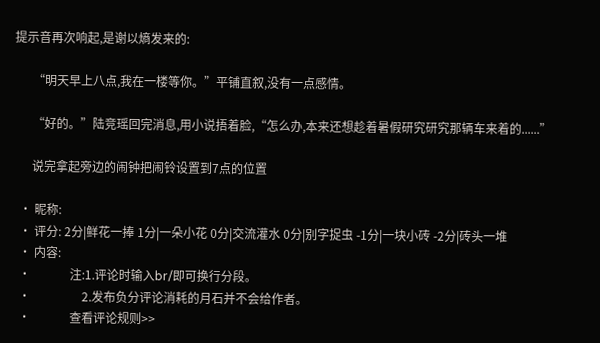提示音再次响起,是谢以熵发来的:

      “明天早上八点,我在一楼等你。”平铺直叙,没有一点感情。

      “好的。”陆竞瑶回完消息,用小说捂着脸,“怎么办,本来还想趁着暑假研究研究那辆车来着的......”

      说完拿起旁边的闹钟把闹铃设置到7点的位置

  • 昵称:
  • 评分: 2分|鲜花一捧 1分|一朵小花 0分|交流灌水 0分|别字捉虫 -1分|一块小砖 -2分|砖头一堆
  • 内容:
  •             注:1.评论时输入br/即可换行分段。
  •                 2.发布负分评论消耗的月石并不会给作者。
  •             查看评论规则>>